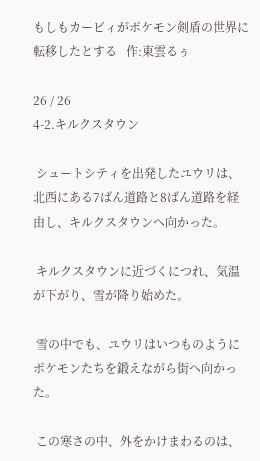もしもカービィがポケモン剣盾の世界に転移したとする   作:東雲るぅ

26 / 26
4-2.キルクスタウン

 シュートシティを出発したユウリは、北西にある7ばん道路と8ばん道路を経由し、キルクスタウンへ向かった。

 キルクスタウンに近づくにつれ、気温が下がり、雪が降り始めた。

 雪の中でも、ユウリはいつものようにポケモンたちを鍛えながら街へ向かった。

 この寒さの中、外をかけまわるのは、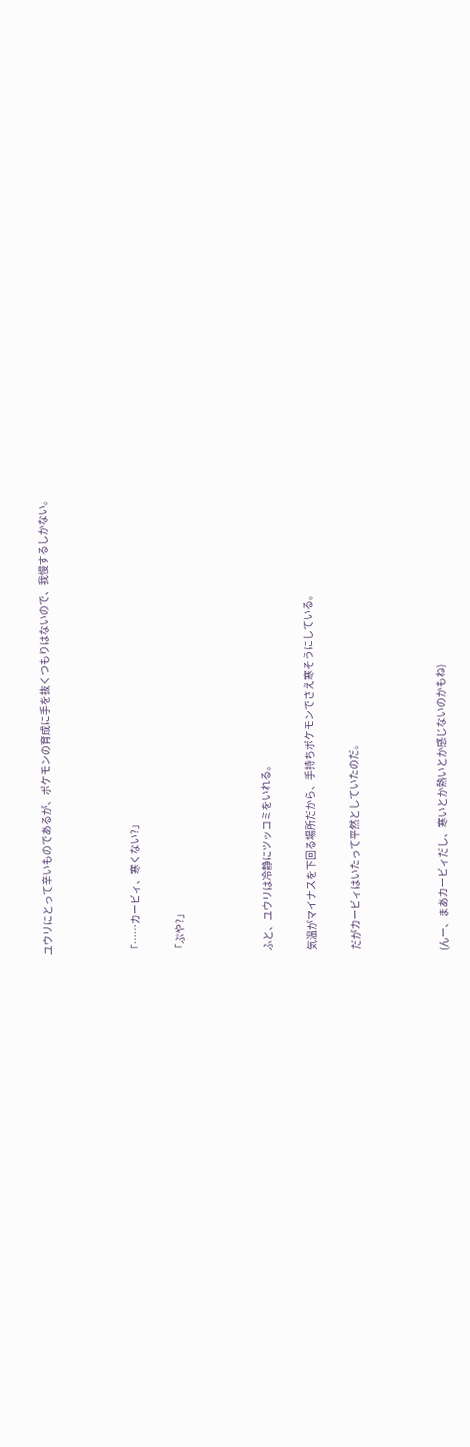ユウリにとって辛いものであるが、ポケモンの育成に手を抜くつもりはないので、我慢するしかない。



「……カービィ、寒くない?」

「ぷや?」



 ふと、ユウリは冷静にツッコミをいれる。

 気温がマイナスを下回る場所だから、手持ちポケモンでさえ寒そうにしている。

 だがカービィはいたって平然としていたのだ。



(んー、まあカービィだし、寒いとか熱いとか感じないのかもね)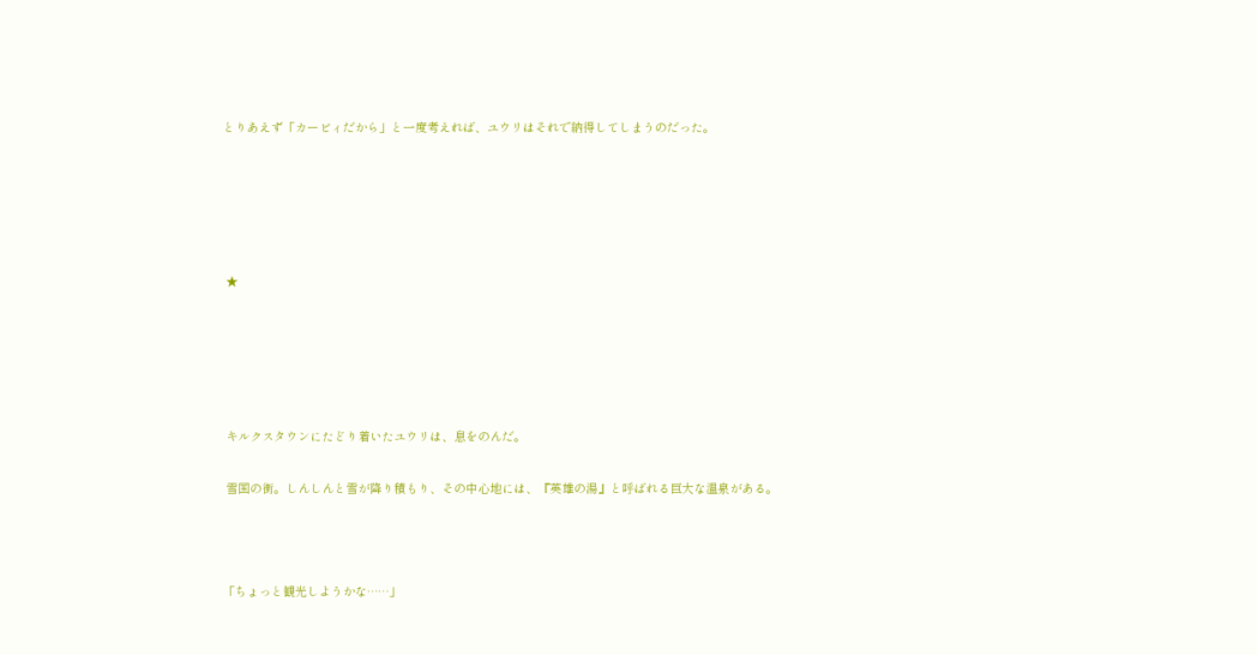とりあえず「カービィだから」と一度考えれば、ユウリはそれで納得してしまうのだった。





 ★





 キルクスタウンにたどり着いたユウリは、息をのんだ。

 雪国の街。しんしんと雪が降り積もり、その中心地には、『英雄の湯』と呼ばれる巨大な温泉がある。



「ちょっと観光しようかな……」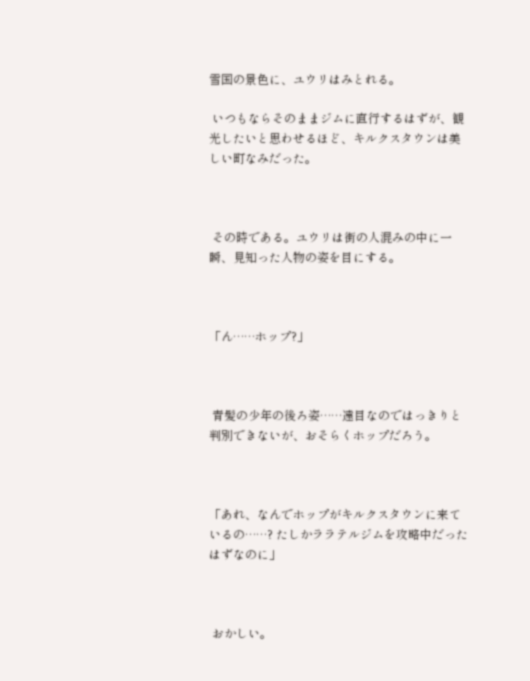雪国の景色に、ユウリはみとれる。

 いつもならそのままジムに直行するはずが、観光したいと思わせるほど、キルクスタウンは美しい町なみだった。



 その時である。ユウリは街の人混みの中に一瞬、見知った人物の姿を目にする。



「ん……ホップ?」



 青髪の少年の後ろ姿……遠目なのではっきりと判別できないが、おそらくホップだろう。



「あれ、なんでホップがキルクスタウンに来ているの……? たしかララテルジムを攻略中だったはずなのに」



 おかしい。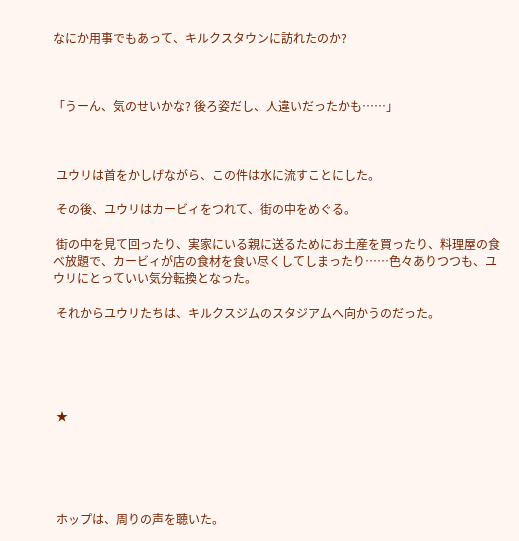なにか用事でもあって、キルクスタウンに訪れたのか?



「うーん、気のせいかな? 後ろ姿だし、人違いだったかも……」



 ユウリは首をかしげながら、この件は水に流すことにした。

 その後、ユウリはカービィをつれて、街の中をめぐる。

 街の中を見て回ったり、実家にいる親に送るためにお土産を買ったり、料理屋の食べ放題で、カービィが店の食材を食い尽くしてしまったり……色々ありつつも、ユウリにとっていい気分転換となった。

 それからユウリたちは、キルクスジムのスタジアムへ向かうのだった。





 ★





 ホップは、周りの声を聴いた。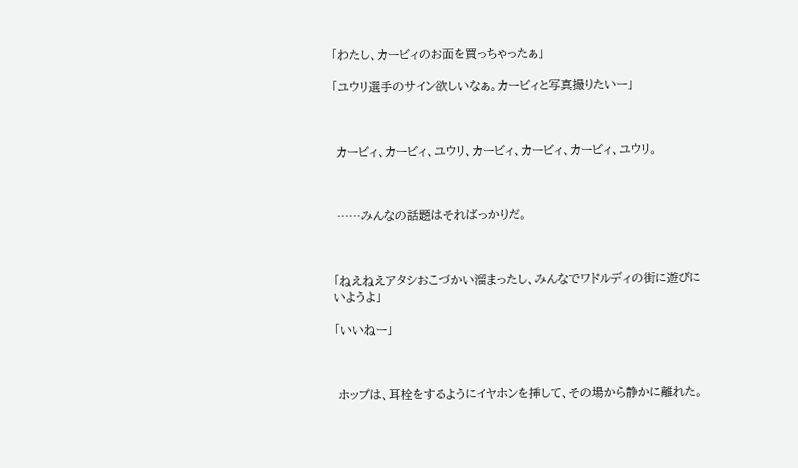「わたし、カービィのお面を買っちゃったぁ」

「ユウリ選手のサイン欲しいなぁ。カービィと写真撮りたいー」



 カービィ、カービィ、ユウリ、カービィ、カービィ、カービィ、ユウリ。



 ……みんなの話題はそればっかりだ。



「ねえねえアタシおこづかい溜まったし、みんなでワドルディの街に遊びにいようよ」

「いいねー」



 ホップは、耳栓をするようにイヤホンを挿して、その場から静かに離れた。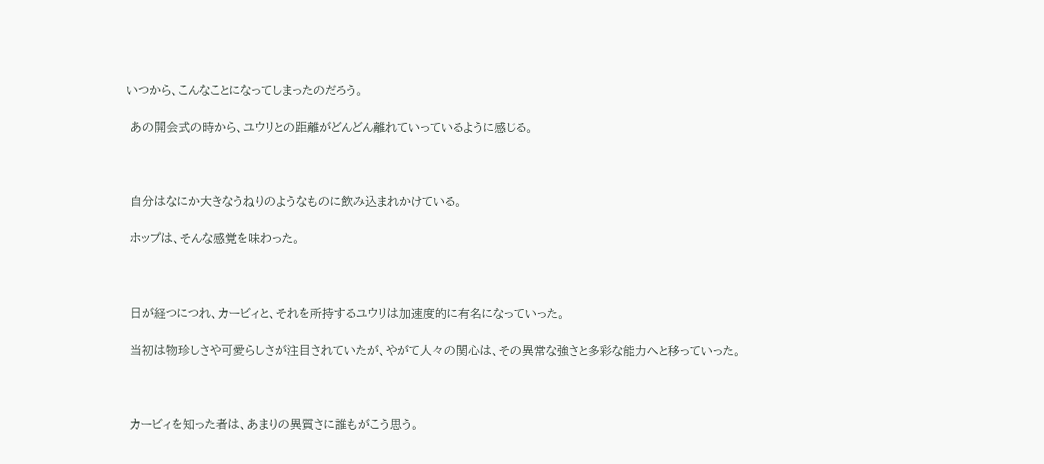いつから、こんなことになってしまったのだろう。

 あの開会式の時から、ユウリとの距離がどんどん離れていっているように感じる。



 自分はなにか大きなうねりのようなものに飲み込まれかけている。

 ホップは、そんな感覚を味わった。



 日が経つにつれ、カービィと、それを所持するユウリは加速度的に有名になっていった。

 当初は物珍しさや可愛らしさが注目されていたが、やがて人々の関心は、その異常な強さと多彩な能力へと移っていった。



 カービィを知った者は、あまりの異質さに誰もがこう思う。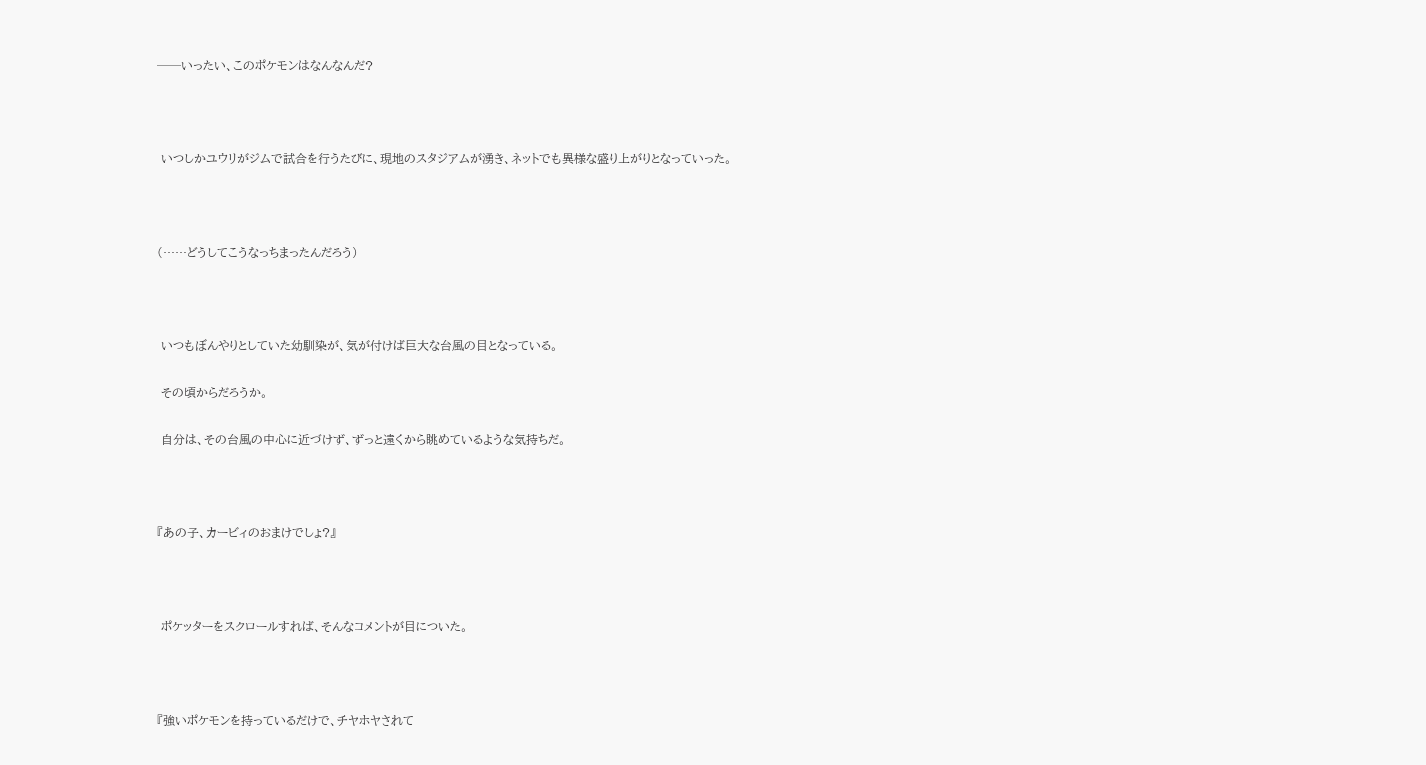──いったい、このポケモンはなんなんだ?



 いつしかユウリがジムで試合を行うたびに、現地のスタジアムが湧き、ネットでも異様な盛り上がりとなっていった。



(……どうしてこうなっちまったんだろう)



 いつもぼんやりとしていた幼馴染が、気が付けば巨大な台風の目となっている。

 その頃からだろうか。

 自分は、その台風の中心に近づけず、ずっと遠くから眺めているような気持ちだ。



『あの子、カービィのおまけでしょ?』



 ポケッターをスクロールすれば、そんなコメントが目についた。



『強いポケモンを持っているだけで、チヤホヤされて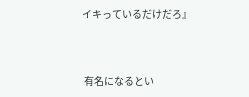イキっているだけだろ』



 有名になるとい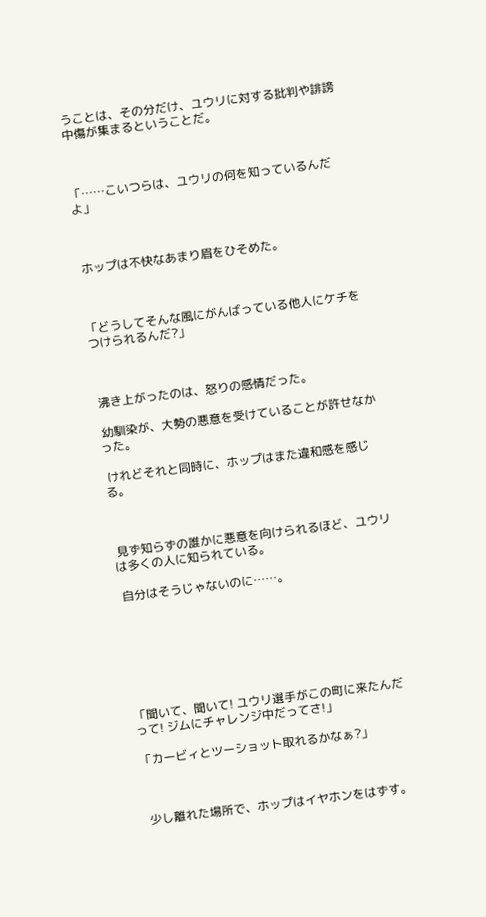うことは、その分だけ、ユウリに対する批判や誹謗中傷が集まるということだ。



「……こいつらは、ユウリの何を知っているんだよ」



 ホップは不快なあまり眉をひそめた。



「どうしてそんな風にがんばっている他人にケチをつけられるんだ?」



 沸き上がったのは、怒りの感情だった。

 幼馴染が、大勢の悪意を受けていることが許せなかった。

 けれどそれと同時に、ホップはまた違和感を感じる。



 見ず知らずの誰かに悪意を向けられるほど、ユウリは多くの人に知られている。

 自分はそうじゃないのに……。







「聞いて、聞いて! ユウリ選手がこの町に来たんだって! ジムにチャレンジ中だってさ!」

「カービィとツーショット取れるかなぁ?」



 少し離れた場所で、ホップはイヤホンをはずす。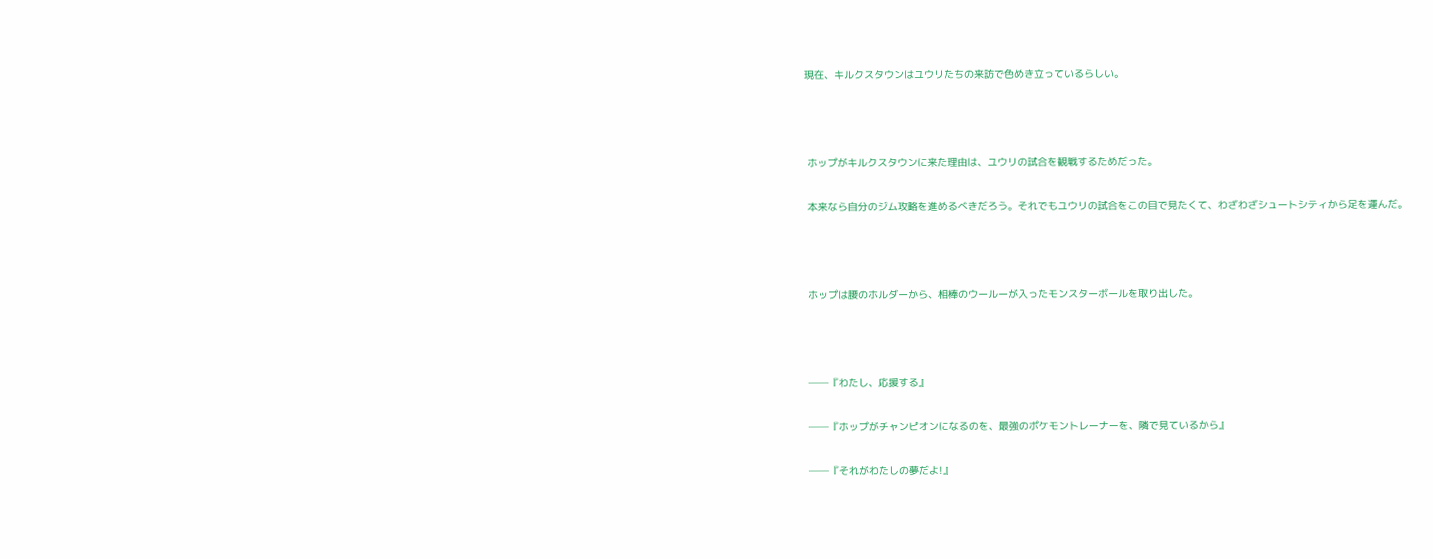現在、キルクスタウンはユウリたちの来訪で色めき立っているらしい。



 ホップがキルクスタウンに来た理由は、ユウリの試合を観戦するためだった。

 本来なら自分のジム攻略を進めるべきだろう。それでもユウリの試合をこの目で見たくて、わざわざシュートシティから足を運んだ。



 ホップは腰のホルダーから、相棒のウールーが入ったモンスターボールを取り出した。



 ──『わたし、応援する』

 ──『ホップがチャンピオンになるのを、最強のポケモントレーナーを、隣で見ているから』

 ──『それがわたしの夢だよ!』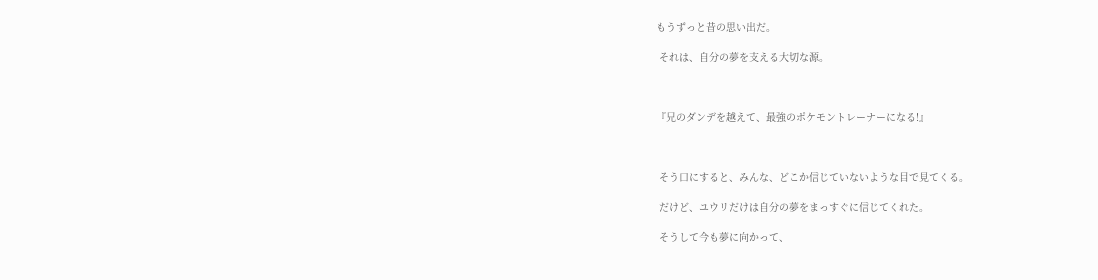もうずっと昔の思い出だ。

 それは、自分の夢を支える大切な源。



『兄のダンデを越えて、最強のポケモントレーナーになる!』



 そう口にすると、みんな、どこか信じていないような目で見てくる。

 だけど、ユウリだけは自分の夢をまっすぐに信じてくれた。

 そうして今も夢に向かって、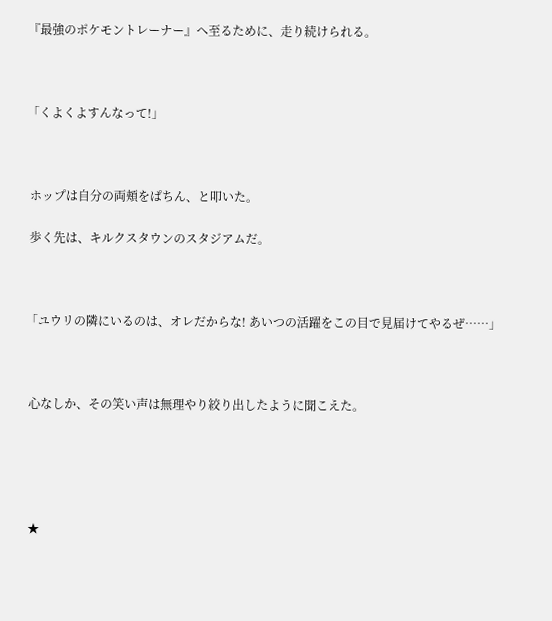『最強のポケモントレーナー』へ至るために、走り続けられる。



「くよくよすんなって!」



 ホップは自分の両頬をぱちん、と叩いた。

 歩く先は、キルクスタウンのスタジアムだ。



「ユウリの隣にいるのは、オレだからな! あいつの活躍をこの目で見届けてやるぜ……」



 心なしか、その笑い声は無理やり絞り出したように聞こえた。





 ★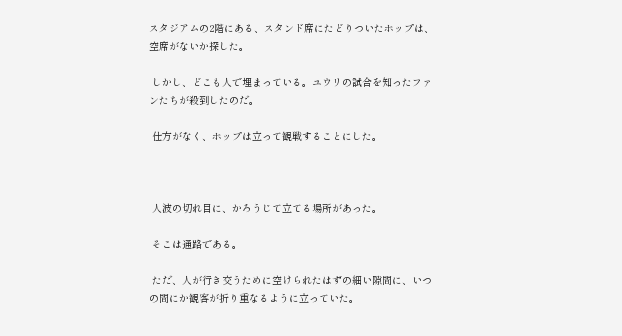スタジアムの2階にある、スタンド席にたどりついたホップは、空席がないか探した。

 しかし、どこも人で埋まっている。ユウリの試合を知ったファンたちが殺到したのだ。

 仕方がなく、ホップは立って観戦することにした。



 人波の切れ目に、かろうじて立てる場所があった。

 そこは通路である。

 ただ、人が行き交うために空けられたはずの細い隙間に、いつの間にか観客が折り重なるように立っていた。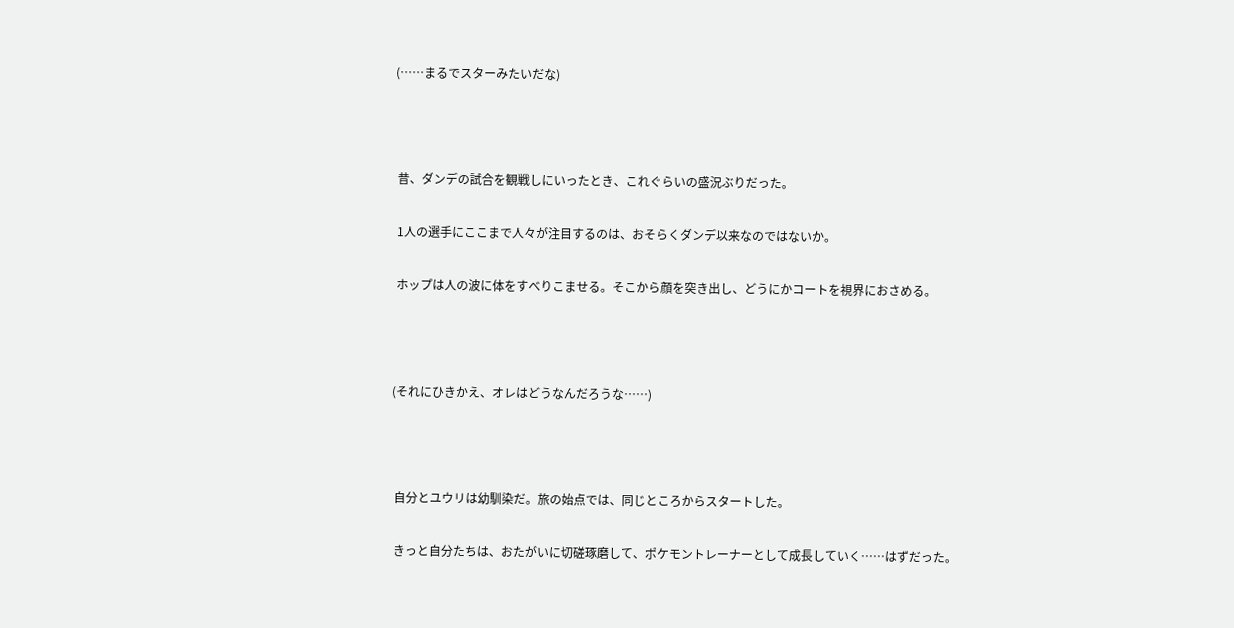(……まるでスターみたいだな)



 昔、ダンデの試合を観戦しにいったとき、これぐらいの盛況ぶりだった。

 1人の選手にここまで人々が注目するのは、おそらくダンデ以来なのではないか。

 ホップは人の波に体をすべりこませる。そこから顔を突き出し、どうにかコートを視界におさめる。



(それにひきかえ、オレはどうなんだろうな……)



 自分とユウリは幼馴染だ。旅の始点では、同じところからスタートした。

 きっと自分たちは、おたがいに切磋琢磨して、ポケモントレーナーとして成長していく……はずだった。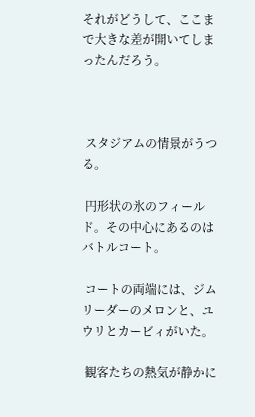それがどうして、ここまで大きな差が開いてしまったんだろう。



 スタジアムの情景がうつる。

 円形状の氷のフィールド。その中心にあるのはバトルコート。

 コートの両端には、ジムリーダーのメロンと、ユウリとカービィがいた。

 観客たちの熱気が静かに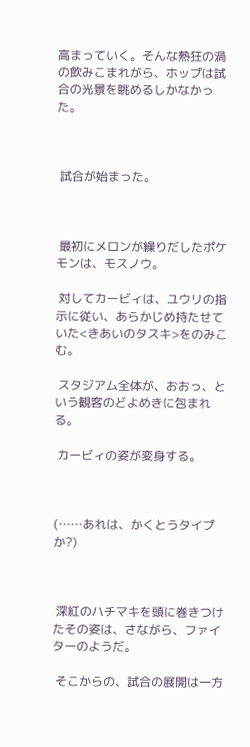高まっていく。そんな熱狂の渦の飲みこまれがら、ホップは試合の光景を眺めるしかなかった。



 試合が始まった。



 最初にメロンが繰りだしたポケモンは、モスノウ。

 対してカービィは、ユウリの指示に従い、あらかじめ持たせていた<きあいのタスキ>をのみこむ。

 スタジアム全体が、おおっ、という観客のどよめきに包まれる。

 カービィの姿が変身する。



(……あれは、かくとうタイプか?)



 深紅のハチマキを頭に巻きつけたその姿は、さながら、ファイターのようだ。

 そこからの、試合の展開は一方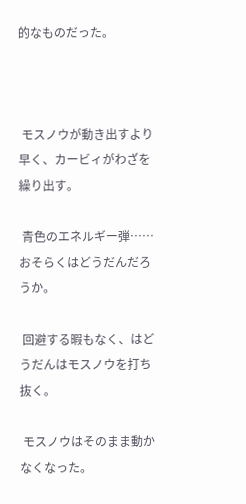的なものだった。



 モスノウが動き出すより早く、カービィがわざを繰り出す。

 青色のエネルギー弾……おそらくはどうだんだろうか。

 回避する暇もなく、はどうだんはモスノウを打ち抜く。

 モスノウはそのまま動かなくなった。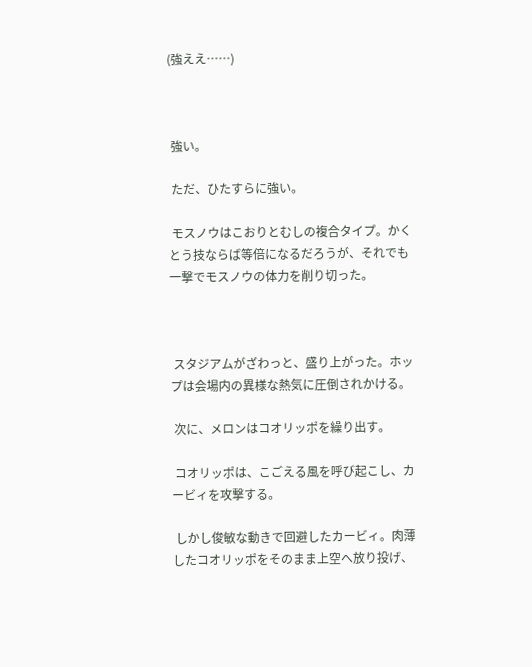(強ええ……)



 強い。

 ただ、ひたすらに強い。

 モスノウはこおりとむしの複合タイプ。かくとう技ならば等倍になるだろうが、それでも一撃でモスノウの体力を削り切った。



 スタジアムがざわっと、盛り上がった。ホップは会場内の異様な熱気に圧倒されかける。

 次に、メロンはコオリッポを繰り出す。

 コオリッポは、こごえる風を呼び起こし、カービィを攻撃する。

 しかし俊敏な動きで回避したカービィ。肉薄したコオリッポをそのまま上空へ放り投げ、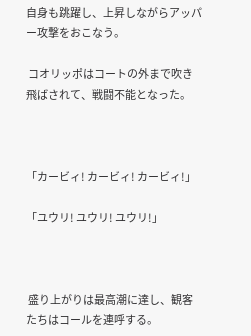自身も跳躍し、上昇しながらアッパー攻撃をおこなう。

 コオリッポはコートの外まで吹き飛ばされて、戦闘不能となった。



「カービィ! カービィ! カービィ!」

「ユウリ! ユウリ! ユウリ!」



 盛り上がりは最高潮に達し、観客たちはコールを連呼する。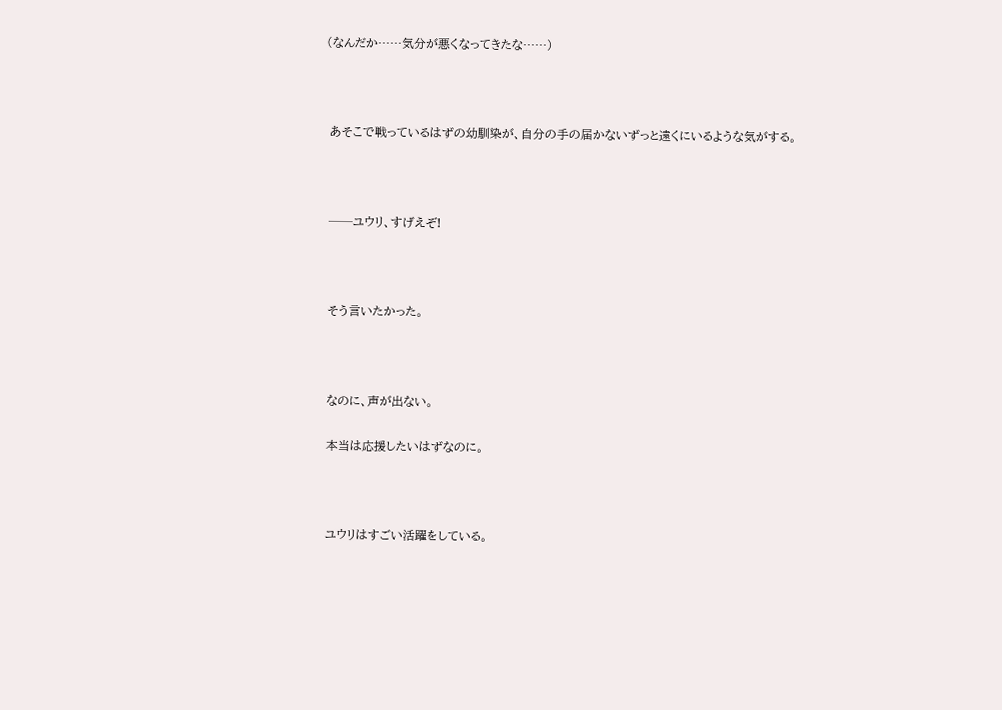(なんだか……気分が悪くなってきたな……)



 あそこで戦っているはずの幼馴染が、自分の手の届かないずっと遠くにいるような気がする。



 ──ユウリ、すげえぞ!



 そう言いたかった。



 なのに、声が出ない。

 本当は応援したいはずなのに。



 ユウリはすごい活躍をしている。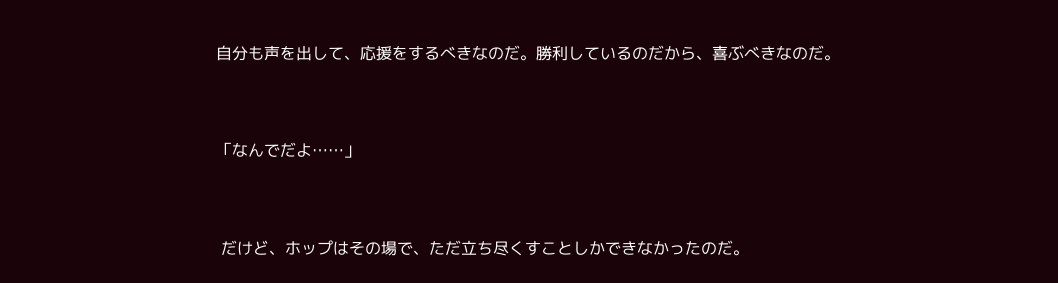自分も声を出して、応援をするべきなのだ。勝利しているのだから、喜ぶべきなのだ。



「なんでだよ……」



 だけど、ホップはその場で、ただ立ち尽くすことしかできなかったのだ。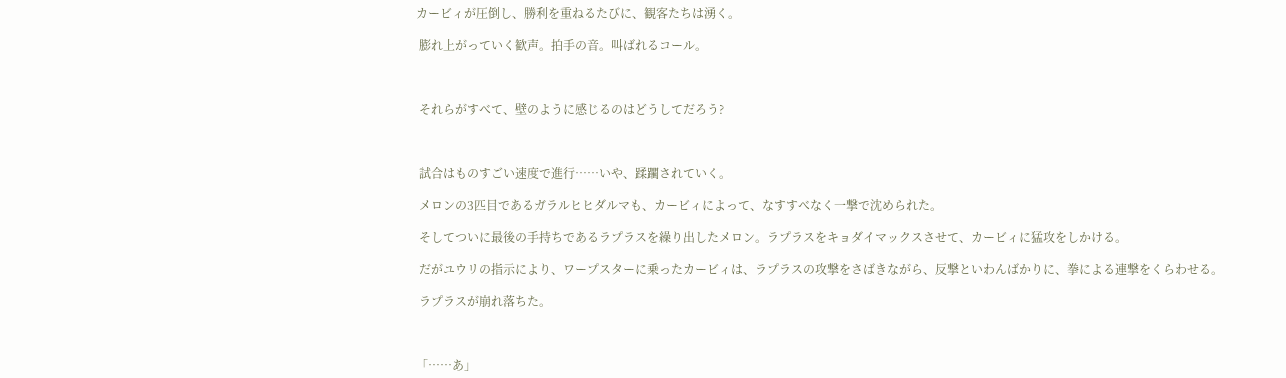カービィが圧倒し、勝利を重ねるたびに、観客たちは湧く。

 膨れ上がっていく歓声。拍手の音。叫ばれるコール。



 それらがすべて、壁のように感じるのはどうしてだろう?



 試合はものすごい速度で進行……いや、蹂躙されていく。

 メロンの3匹目であるガラルヒヒダルマも、カービィによって、なすすべなく一撃で沈められた。

 そしてついに最後の手持ちであるラプラスを繰り出したメロン。ラプラスをキョダイマックスさせて、カービィに猛攻をしかける。

 だがユウリの指示により、ワープスターに乗ったカービィは、ラプラスの攻撃をさばきながら、反撃といわんばかりに、拳による連撃をくらわせる。

 ラプラスが崩れ落ちた。



「……あ」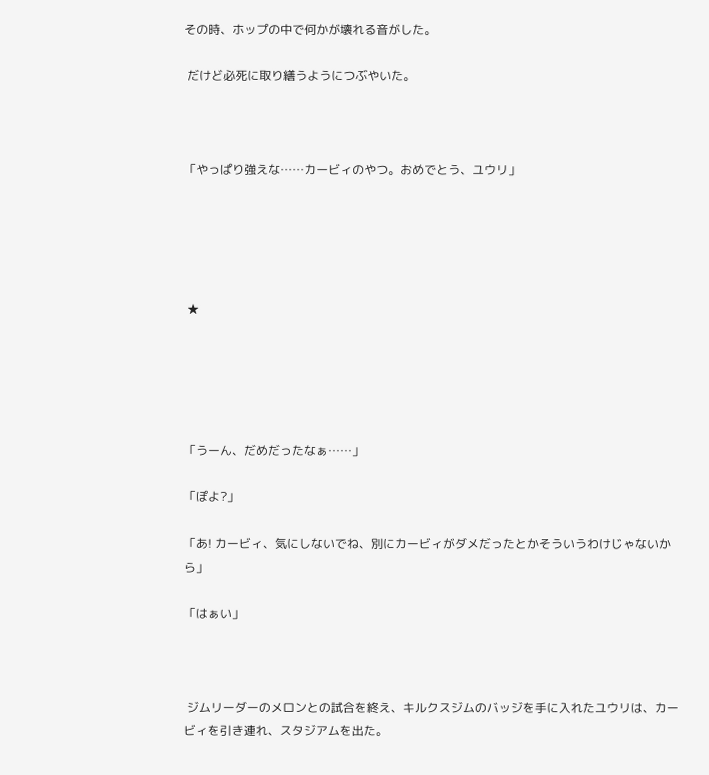その時、ホップの中で何かが壊れる音がした。

 だけど必死に取り繕うようにつぶやいた。



「やっぱり強えな……カービィのやつ。おめでとう、ユウリ」





 ★





「うーん、だめだったなぁ……」

「ぽよ?」

「あ! カービィ、気にしないでね、別にカービィがダメだったとかそういうわけじゃないから」

「はぁい」



 ジムリーダーのメロンとの試合を終え、キルクスジムのバッジを手に入れたユウリは、カービィを引き連れ、スタジアムを出た。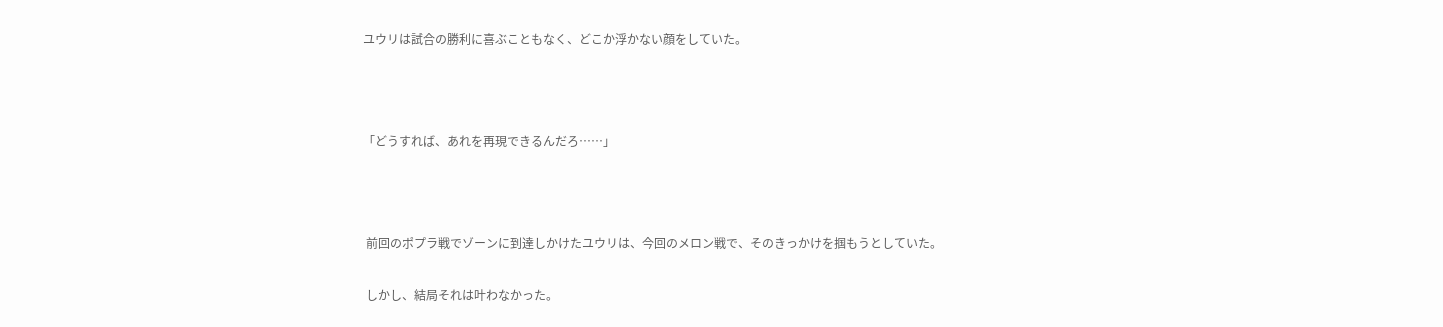ユウリは試合の勝利に喜ぶこともなく、どこか浮かない顔をしていた。



「どうすれば、あれを再現できるんだろ……」



 前回のポプラ戦でゾーンに到達しかけたユウリは、今回のメロン戦で、そのきっかけを掴もうとしていた。

 しかし、結局それは叶わなかった。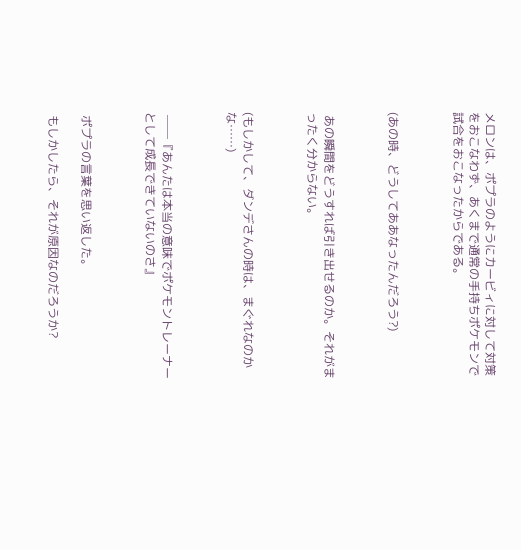メロンは、ポプラのようにカービィに対して対策をおこなわず、あくまで通常の手持ちポケモンで試合をおこなったからである。



(あの時、どうしてああなったんだろう?)



 あの瞬間をどうすれば引き出せるのか。それがまったく分からない。



(もしかして、ダンデさんの時は、まぐれなのかな……)



 ──『あんたは本当の意味でポケモントレーナーとして成長できていないのさ』



 ポプラの言葉を思い返した。

 もしかしたら、それが原因なのだろうか?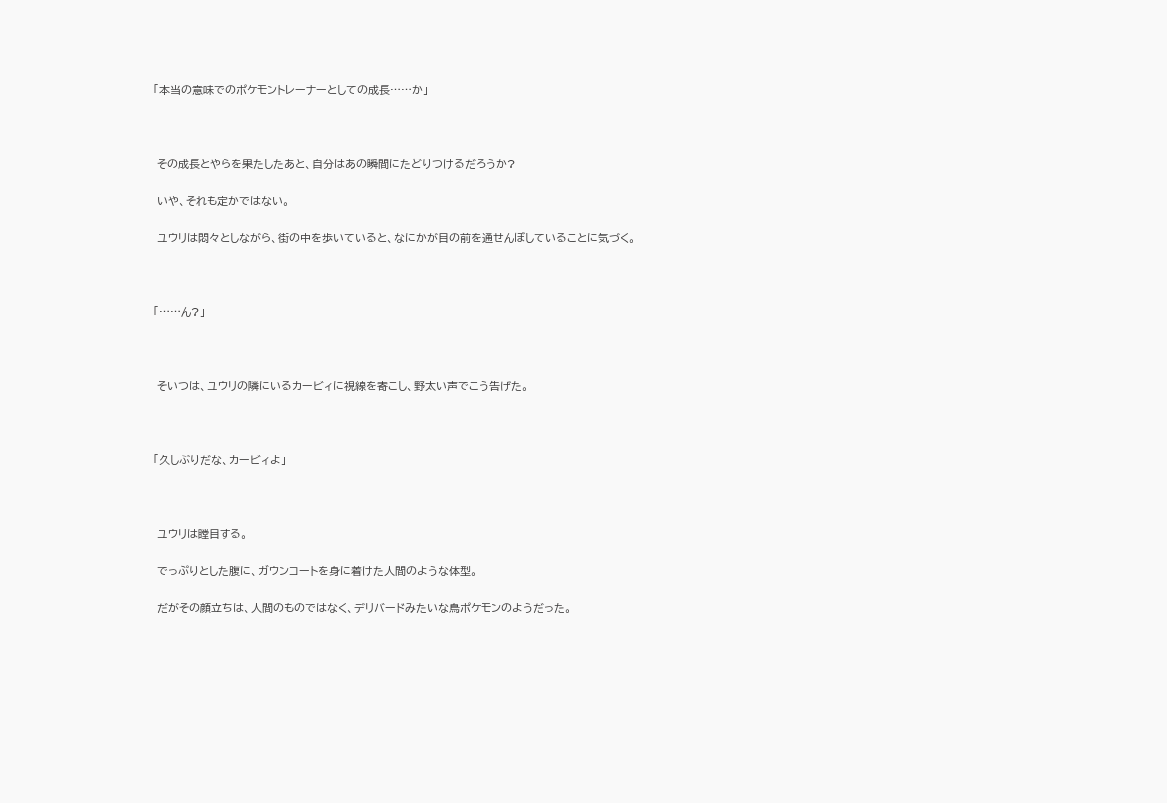「本当の意味でのポケモントレーナーとしての成長……か」



 その成長とやらを果たしたあと、自分はあの瞬間にたどりつけるだろうか?

 いや、それも定かではない。

 ユウリは悶々としながら、街の中を歩いていると、なにかが目の前を通せんぼしていることに気づく。



「……ん?」



 そいつは、ユウリの隣にいるカービィに視線を寄こし、野太い声でこう告げた。



「久しぶりだな、カービィよ」



 ユウリは瞠目する。

 でっぷりとした腹に、ガウンコートを身に着けた人間のような体型。

 だがその顔立ちは、人間のものではなく、デリバードみたいな鳥ポケモンのようだった。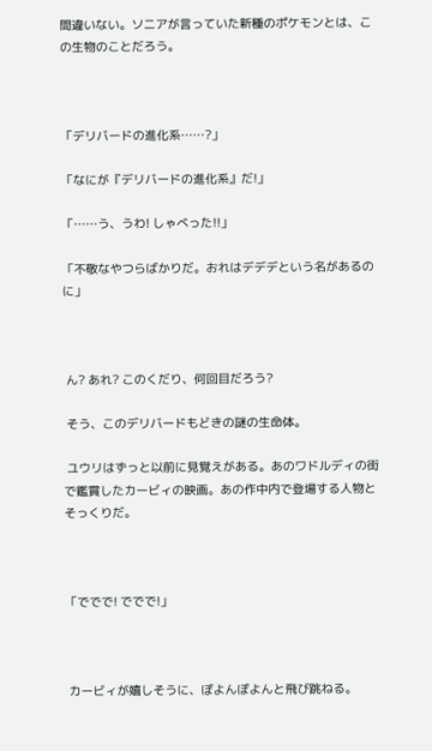間違いない。ソニアが言っていた新種のポケモンとは、この生物のことだろう。



「デリバードの進化系……?」

「なにが『デリバードの進化系』だ!」

「……う、うわ! しゃべった!!」

「不敬なやつらばかりだ。おれはデデデという名があるのに」



 ん? あれ? このくだり、何回目だろう?

 そう、このデリバードもどきの謎の生命体。

 ユウリはずっと以前に見覚えがある。あのワドルディの街で鑑賞したカービィの映画。あの作中内で登場する人物とそっくりだ。



「ででで! ででで!」



 カービィが嬉しそうに、ぽよんぽよんと飛び跳ねる。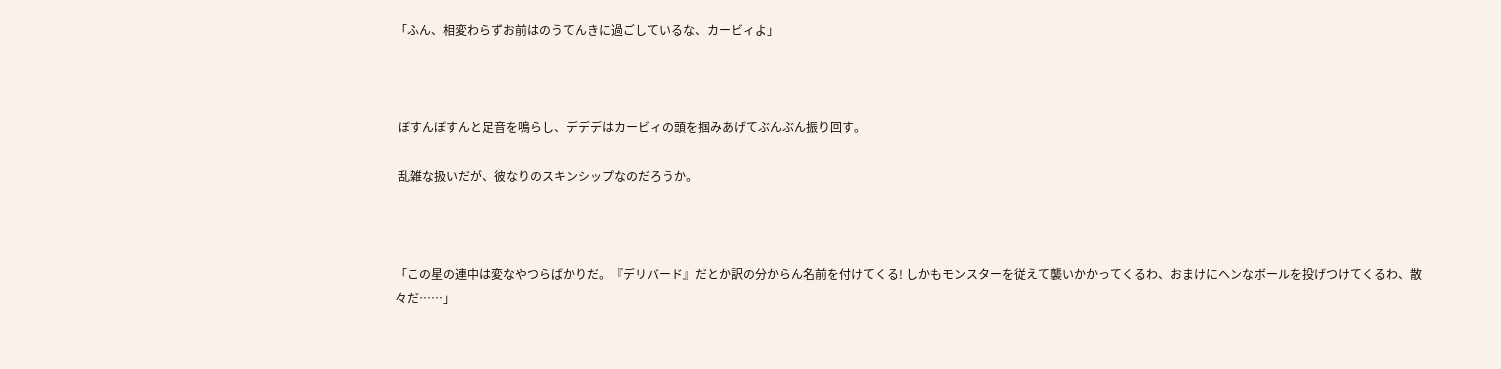「ふん、相変わらずお前はのうてんきに過ごしているな、カービィよ」



 ぼすんぼすんと足音を鳴らし、デデデはカービィの頭を掴みあげてぶんぶん振り回す。

 乱雑な扱いだが、彼なりのスキンシップなのだろうか。



「この星の連中は変なやつらばかりだ。『デリバード』だとか訳の分からん名前を付けてくる! しかもモンスターを従えて襲いかかってくるわ、おまけにヘンなボールを投げつけてくるわ、散々だ……」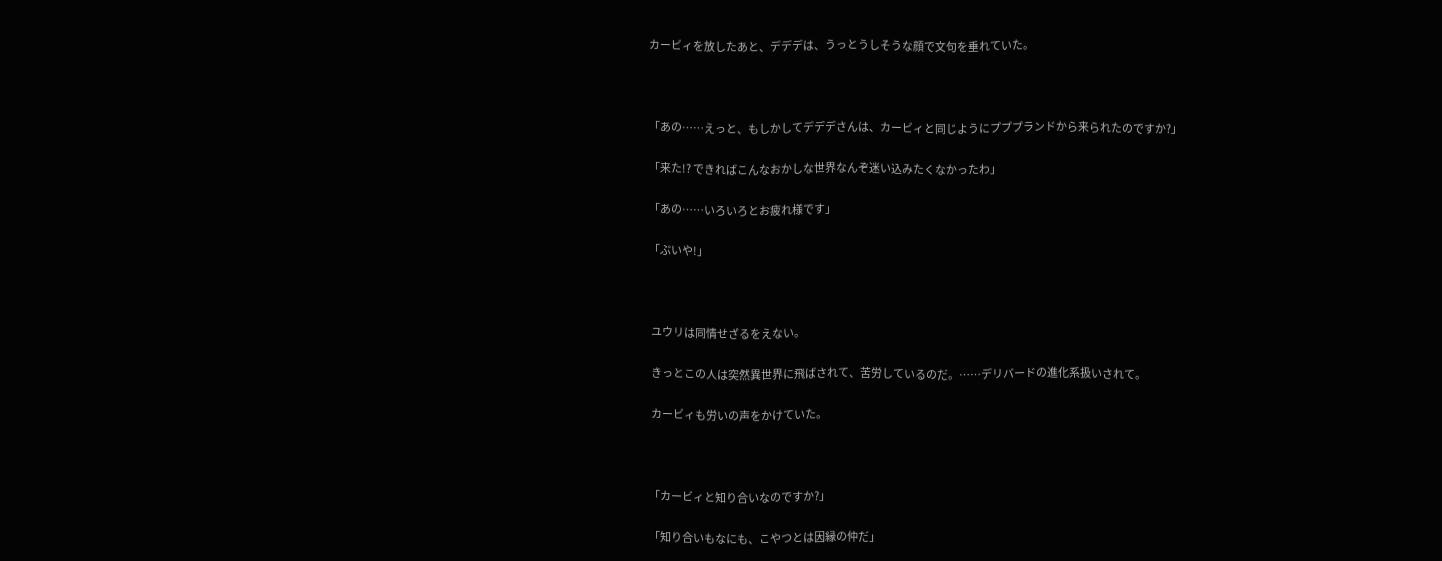カービィを放したあと、デデデは、うっとうしそうな顔で文句を垂れていた。



「あの……えっと、もしかしてデデデさんは、カービィと同じようにプププランドから来られたのですか?」

「来た!? できればこんなおかしな世界なんぞ迷い込みたくなかったわ」

「あの……いろいろとお疲れ様です」

「ぷいや!」



 ユウリは同情せざるをえない。

 きっとこの人は突然異世界に飛ばされて、苦労しているのだ。……デリバードの進化系扱いされて。

 カービィも労いの声をかけていた。



「カービィと知り合いなのですか?」

「知り合いもなにも、こやつとは因縁の仲だ」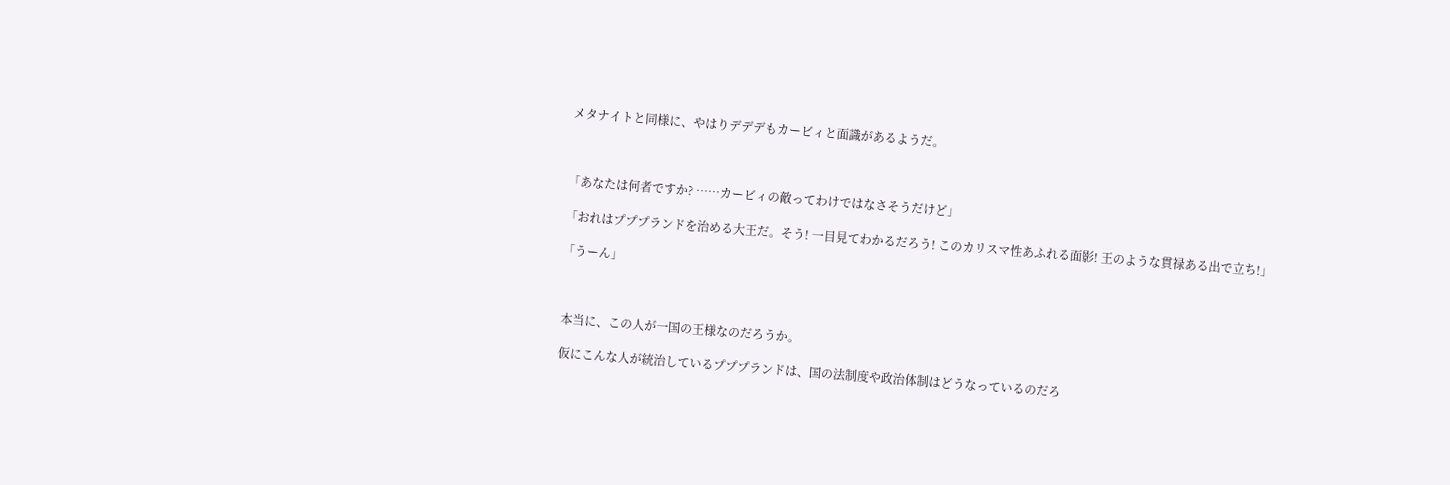メタナイトと同様に、やはりデデデもカービィと面識があるようだ。



「あなたは何者ですか? ……カービィの敵ってわけではなさそうだけど」

「おれはプププランドを治める大王だ。そう! 一目見てわかるだろう! このカリスマ性あふれる面影! 王のような貫禄ある出で立ち!」

「うーん」



 本当に、この人が一国の王様なのだろうか。

 仮にこんな人が統治しているプププランドは、国の法制度や政治体制はどうなっているのだろ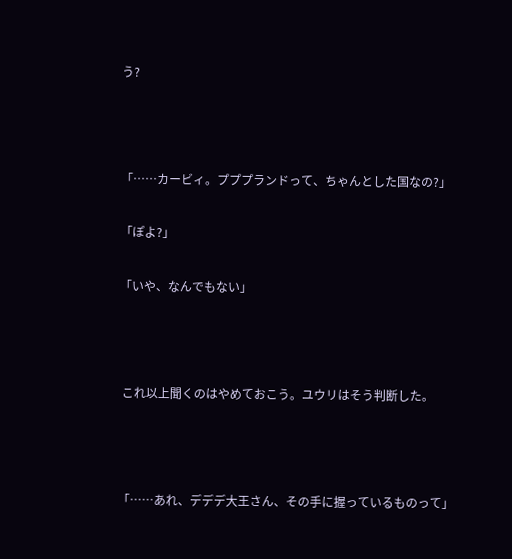う?



「……カービィ。プププランドって、ちゃんとした国なの?」

「ぽよ?」

「いや、なんでもない」



 これ以上聞くのはやめておこう。ユウリはそう判断した。



「……あれ、デデデ大王さん、その手に握っているものって」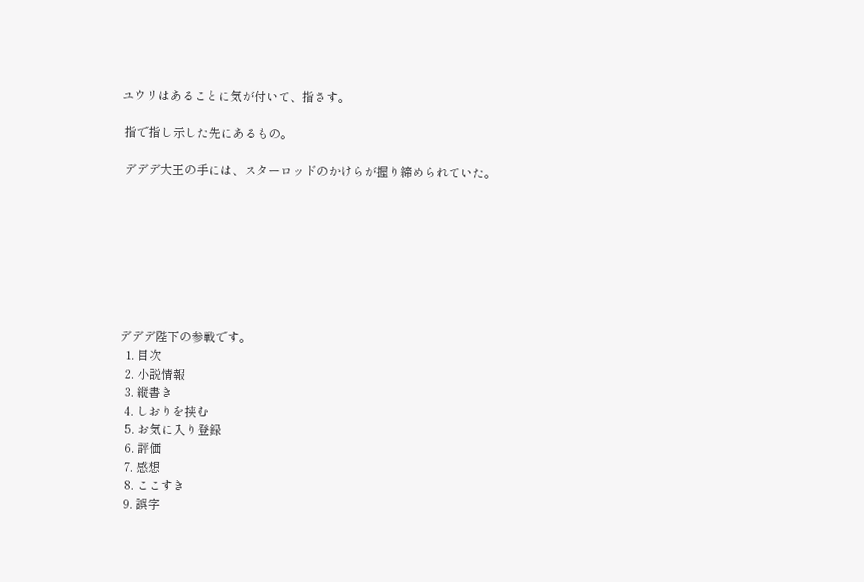ユウリはあることに気が付いて、指さす。

 指で指し示した先にあるもの。

 デデデ大王の手には、スターロッドのかけらが握り締められていた。








デデデ陛下の参戦です。
  1. 目次
  2. 小説情報
  3. 縦書き
  4. しおりを挟む
  5. お気に入り登録
  6. 評価
  7. 感想
  8. ここすき
  9. 誤字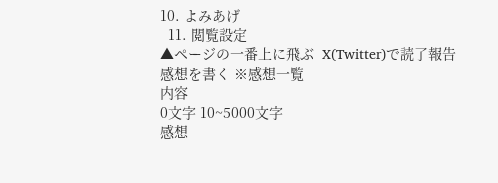10. よみあげ
  11. 閲覧設定
▲ページの一番上に飛ぶ  X(Twitter)で読了報告
感想を書く ※感想一覧
内容
0文字 10~5000文字
感想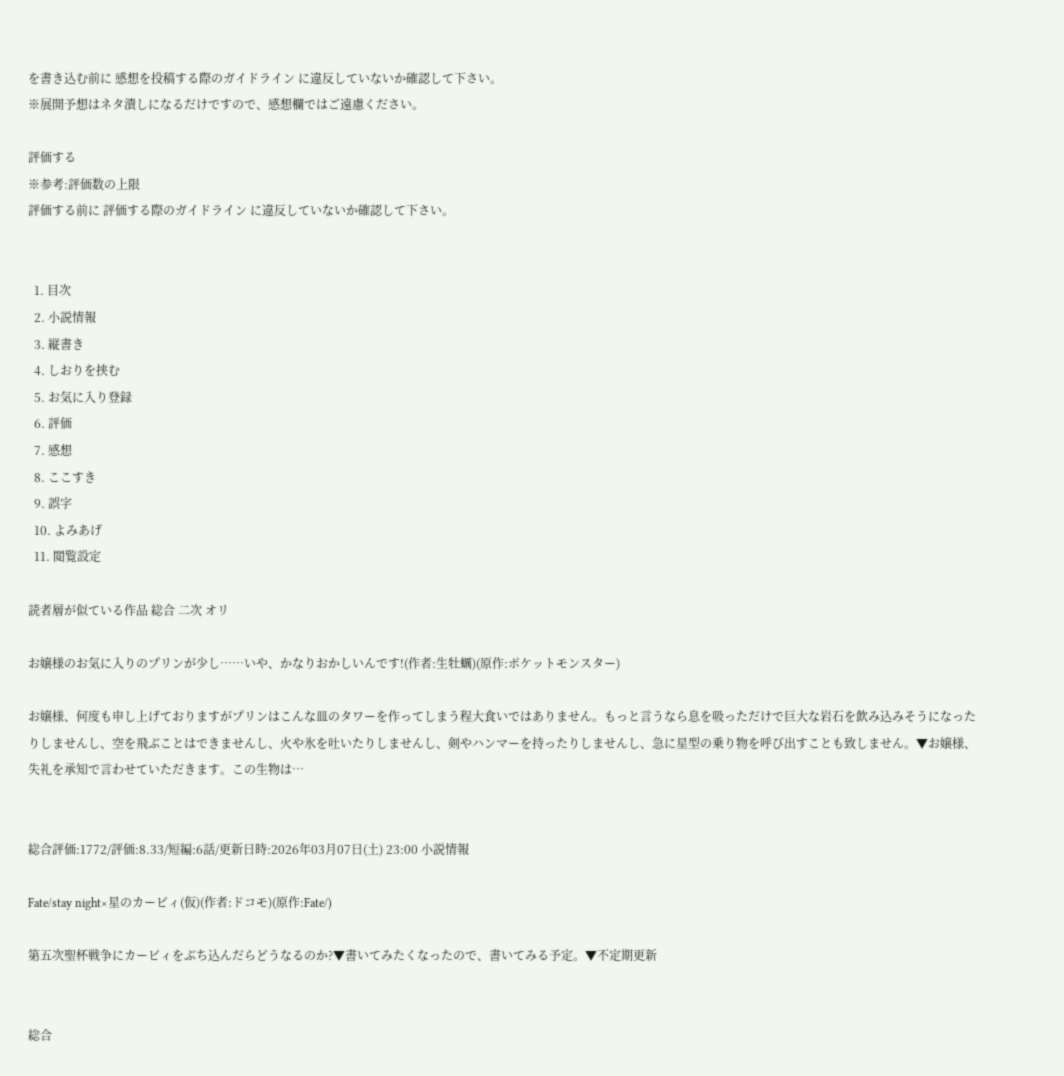を書き込む前に 感想を投稿する際のガイドライン に違反していないか確認して下さい。
※展開予想はネタ潰しになるだけですので、感想欄ではご遠慮ください。

評価する
※参考:評価数の上限
評価する前に 評価する際のガイドライン に違反していないか確認して下さい。


  1. 目次
  2. 小説情報
  3. 縦書き
  4. しおりを挟む
  5. お気に入り登録
  6. 評価
  7. 感想
  8. ここすき
  9. 誤字
  10. よみあげ
  11. 閲覧設定

読者層が似ている作品 総合 二次 オリ

お嬢様のお気に入りのプリンが少し……いや、かなりおかしいんです!(作者:生牡蠣)(原作:ポケットモンスター)

お嬢様、何度も申し上げておりますがプリンはこんな皿のタワーを作ってしまう程大食いではありません。もっと言うなら息を吸っただけで巨大な岩石を飲み込みそうになったりしませんし、空を飛ぶことはできませんし、火や氷を吐いたりしませんし、剣やハンマーを持ったりしませんし、急に星型の乗り物を呼び出すことも致しません。▼お嬢様、失礼を承知で言わせていただきます。この生物は…


総合評価:1772/評価:8.33/短編:6話/更新日時:2026年03月07日(土) 23:00 小説情報

Fate/stay night×星のカービィ(仮)(作者:ドコモ)(原作:Fate/)

第五次聖杯戦争にカービィをぶち込んだらどうなるのか?▼書いてみたくなったので、書いてみる予定。▼不定期更新


総合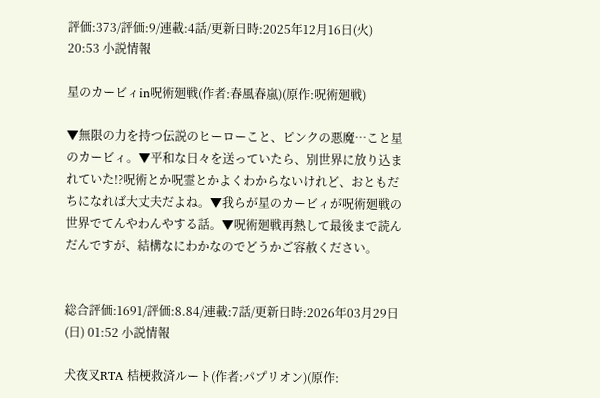評価:373/評価:9/連載:4話/更新日時:2025年12月16日(火) 20:53 小説情報

星のカービィin呪術廻戦(作者:春風春嵐)(原作:呪術廻戦)

▼無限の力を持つ伝説のヒーローこと、ピンクの悪魔…こと星のカービィ。▼平和な日々を送っていたら、別世界に放り込まれていた!?呪術とか呪霊とかよくわからないけれど、おともだちになれば大丈夫だよね。▼我らが星のカービィが呪術廻戦の世界でてんやわんやする話。▼呪術廻戦再熱して最後まで読んだんですが、結構なにわかなのでどうかご容赦ください。


総合評価:1691/評価:8.84/連載:7話/更新日時:2026年03月29日(日) 01:52 小説情報

犬夜叉RTA 桔梗救済ルート(作者:パプリオン)(原作: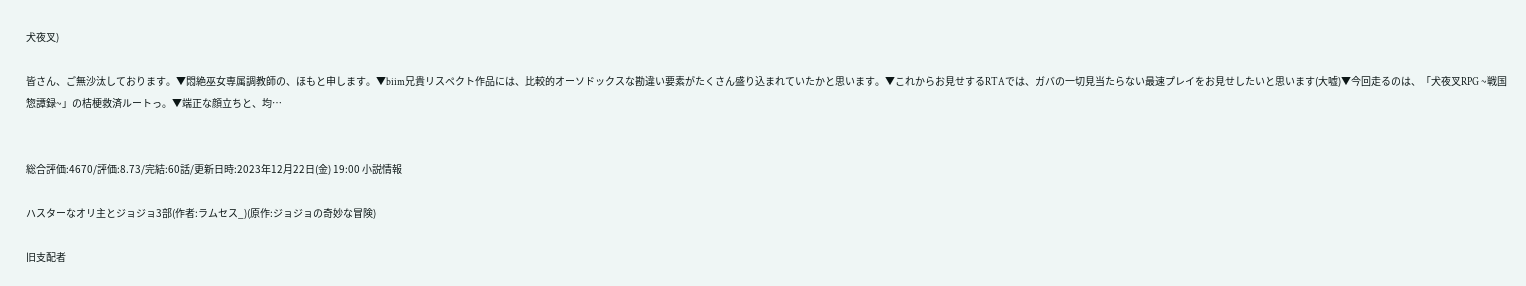犬夜叉)

皆さん、ご無沙汰しております。▼悶絶巫女専属調教師の、ほもと申します。▼biim兄貴リスペクト作品には、比較的オーソドックスな勘違い要素がたくさん盛り込まれていたかと思います。▼これからお見せするRTAでは、ガバの一切見当たらない最速プレイをお見せしたいと思います(大嘘)▼今回走るのは、「犬夜叉RPG ~戦国惣譚録~」の桔梗救済ルートっ。▼端正な顔立ちと、均…


総合評価:4670/評価:8.73/完結:60話/更新日時:2023年12月22日(金) 19:00 小説情報

ハスターなオリ主とジョジョ3部(作者:ラムセス_)(原作:ジョジョの奇妙な冒険)

旧支配者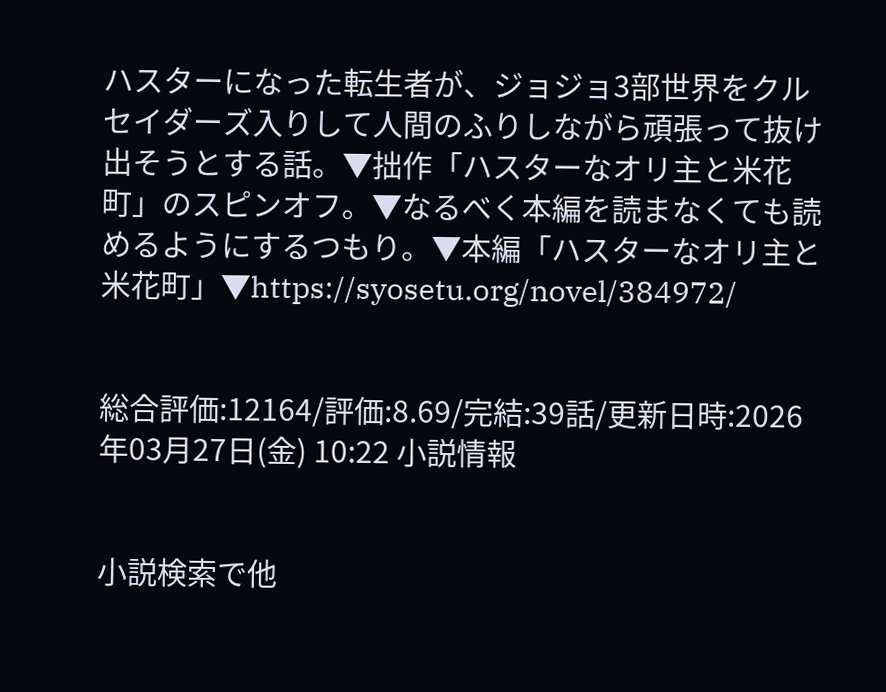ハスターになった転生者が、ジョジョ3部世界をクルセイダーズ入りして人間のふりしながら頑張って抜け出そうとする話。▼拙作「ハスターなオリ主と米花町」のスピンオフ。▼なるべく本編を読まなくても読めるようにするつもり。▼本編「ハスターなオリ主と米花町」▼https://syosetu.org/novel/384972/


総合評価:12164/評価:8.69/完結:39話/更新日時:2026年03月27日(金) 10:22 小説情報


小説検索で他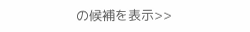の候補を表示>>